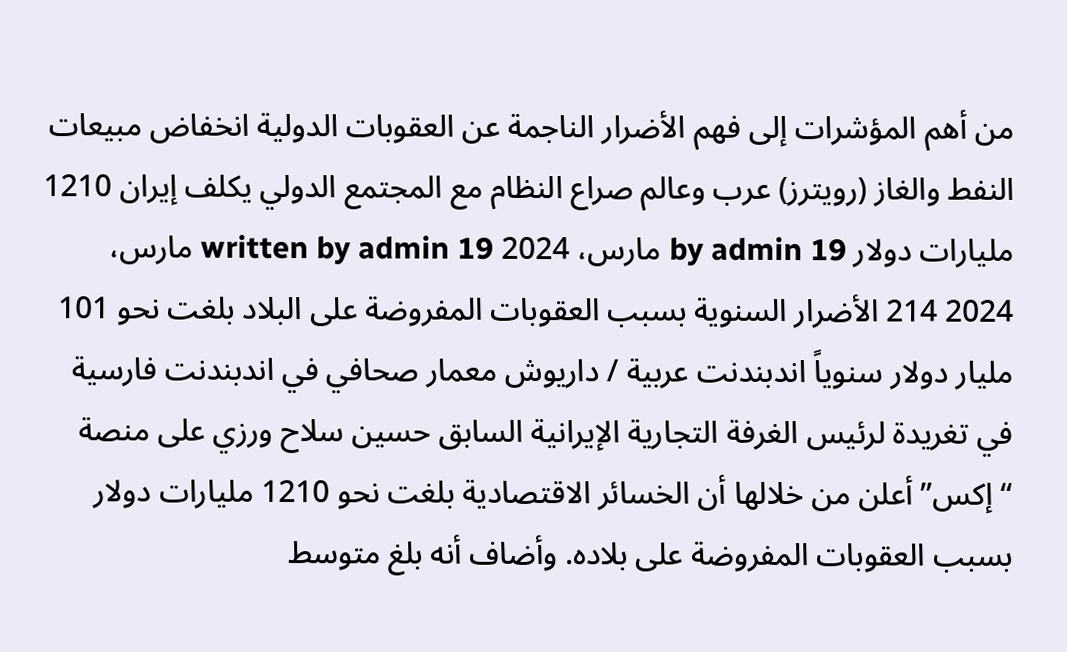من أهم المؤشرات إلى فهم الأضرار الناجمة عن العقوبات الدولية انخفاض مبيعات النفط والغاز (رويترز) عرب وعالم صراع النظام مع المجتمع الدولي يكلف إيران 1210 مليارات دولار by admin 19 مارس، 2024 written by admin 19 مارس، 2024 214 الأضرار السنوية بسبب العقوبات المفروضة على البلاد بلغت نحو 101 مليار دولار سنوياً اندبندنت عربية / داريوش معمار صحافي في اندبندنت فارسية في تغريدة لرئيس الغرفة التجارية الإيرانية السابق حسين سلاح ورزي على منصة “إكس” أعلن من خلالها أن الخسائر الاقتصادية بلغت نحو 1210 مليارات دولار بسبب العقوبات المفروضة على بلاده. وأضاف أنه بلغ متوسط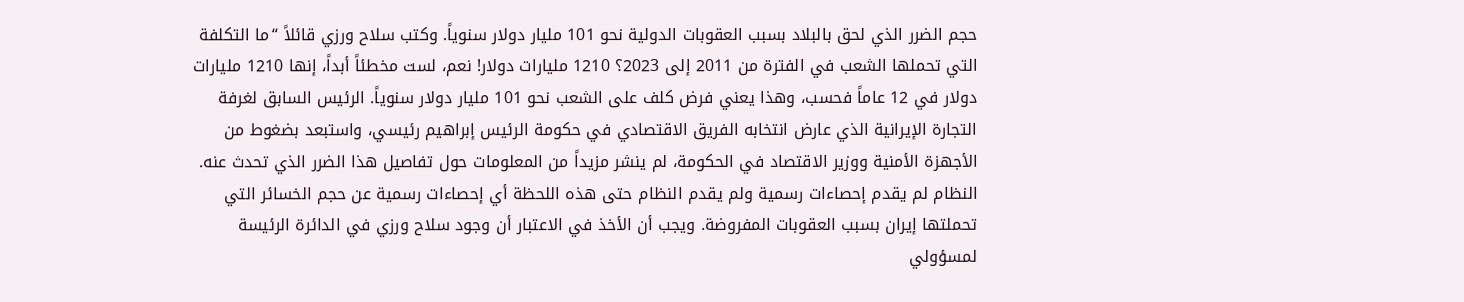حجم الضرر الذي لحق بالبلاد بسبب العقوبات الدولية نحو 101 مليار دولار سنوياً. وكتب سلاح ورزي قائلاً “ما التكلفة التي تحملها الشعب في الفترة من 2011 إلى 2023؟ 1210 مليارات دولار! نعم، لست مخطئاً أبداً، إنها 1210 مليارات دولار في 12 عاماً فحسب، وهذا يعني فرض كلف على الشعب نحو 101 مليار دولار سنوياً. الرئيس السابق لغرفة التجارة الإيرانية الذي عارض انتخابه الفريق الاقتصادي في حكومة الرئيس إبراهيم رئيسي، واستبعد بضغوط من الأجهزة الأمنية ووزير الاقتصاد في الحكومة، لم ينشر مزيداً من المعلومات حول تفاصيل هذا الضرر الذي تحدث عنه. النظام لم يقدم إحصاءات رسمية ولم يقدم النظام حتى هذه اللحظة أي إحصاءات رسمية عن حجم الخسائر التي تحملتها إيران بسبب العقوبات المفروضة. ويجب أن الأخذ في الاعتبار أن وجود سلاح ورزي في الدائرة الرئيسة لمسؤولي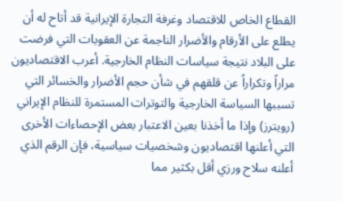القطاع الخاص للاقتصاد وغرفة التجارة الإيرانية قد أتاح له أن يطلع على الأرقام والأضرار الناجمة عن العقوبات التي فرضت على البلاد نتيجة سياسات النظام الخارجية. أعرب الاقتصاديون مراراً وتكراراً عن قلقهم في شأن حجم الأضرار والخسائر التي تسببها السياسة الخارجية والتوترات المستمرة للنظام الإيراني (رويترز) وإذا ما أخذنا بعين الاعتبار بعض الإحصاءات الأخرى التي أعلنها اقتصاديون وشخصيات سياسية، فإن الرقم الذي أعلنه سلاح ورزي أقل بكثير مما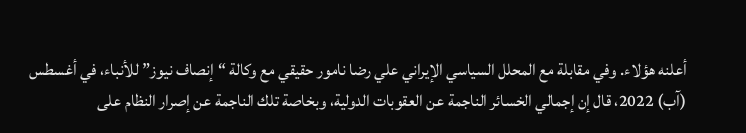أعلنه هؤلاء. وفي مقابلة مع المحلل السياسي الإيراني علي رضا نامور حقيقي مع وكالة “إنصاف نيوز” للأنباء، في أغسطس (آب) 2022، قال إن إجمالي الخسائر الناجمة عن العقوبات الدولية، وبخاصة تلك الناجمة عن إصرار النظام على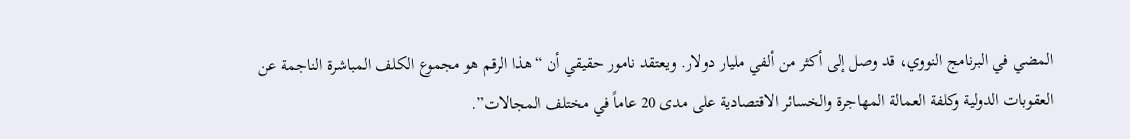المضي في البرنامج النووي، قد وصل إلى أكثر من ألفي مليار دولار. ويعتقد نامور حقيقي أن “هذا الرقم هو مجموع الكلف المباشرة الناجمة عن العقوبات الدولية وكلفة العمالة المهاجرة والخسائر الاقتصادية على مدى 20 عاماً في مختلف المجالات”.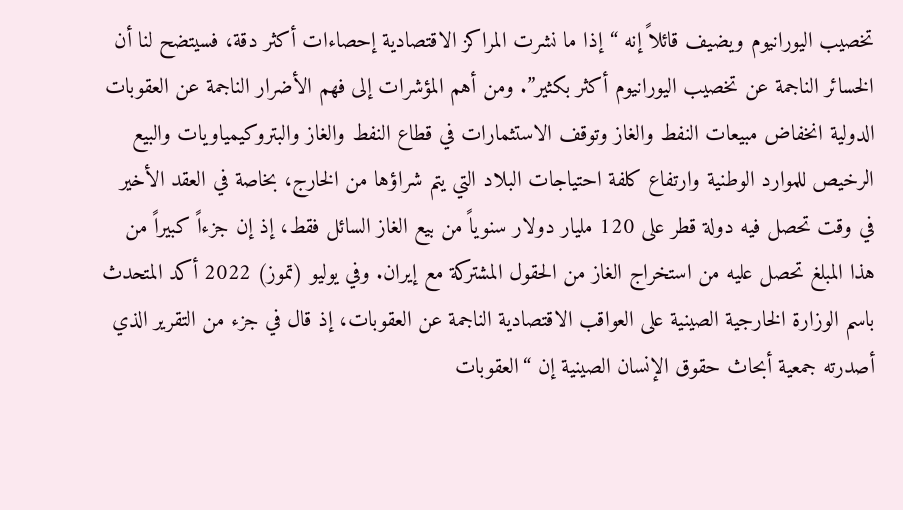تخصيب اليورانيوم ويضيف قائلاً إنه “إذا ما نشرت المراكز الاقتصادية إحصاءات أكثر دقة، فسيتضح لنا أن الخسائر الناجمة عن تخصيب اليورانيوم أكثر بكثير”. ومن أهم المؤشرات إلى فهم الأضرار الناجمة عن العقوبات الدولية انخفاض مبيعات النفط والغاز وتوقف الاستثمارات في قطاع النفط والغاز والبتروكيمياويات والبيع الرخيص للموارد الوطنية وارتفاع كلفة احتياجات البلاد التي يتم شراؤها من الخارج، بخاصة في العقد الأخير في وقت تحصل فيه دولة قطر على 120 مليار دولار سنوياً من بيع الغاز السائل فقط، إذ إن جزءاً كبيراً من هذا المبلغ تحصل عليه من استخراج الغاز من الحقول المشتركة مع إيران. وفي يوليو (تموز) 2022 أكد المتحدث باسم الوزارة الخارجية الصينية على العواقب الاقتصادية الناجمة عن العقوبات، إذ قال في جزء من التقرير الذي أصدرته جمعية أبحاث حقوق الإنسان الصينية إن “العقوبات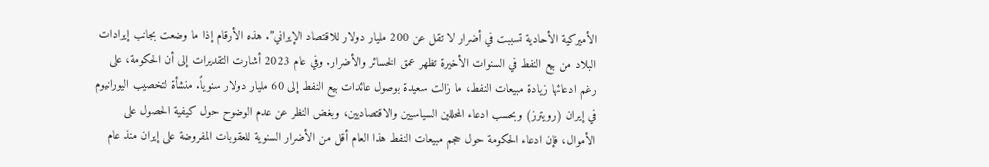الأميركية الأحادية تسببت في أضرار لا تقل عن 200 مليار دولار للاقتصاد الإيراني”. هذه الأرقام إذا ما وضعت بجانب إيرادات البلاد من بيع النفط في السنوات الأخيرة تظهر عمق الخسائر والأضرار. وفي عام 2023 أشارت التقديرات إلى أن الحكومة، على رغم ادعائها زيادة مبيعات النفط، ما زالت سعيدة بوصول عائدات بيع النفط إلى 60 مليار دولار سنوياً. منشأة لتخصيب اليورانيوم في إيران (رويترز) وبحسب ادعاء المحللين السياسيين والاقتصاديين، وبغض النظر عن عدم الوضوح حول كيفية الحصول على الأموال، فإن ادعاء الحكومة حول حجم مبيعات النفط هذا العام أقل من الأضرار السنوية للعقوبات المفروضة على إيران منذ عام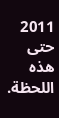2011 حتى هذه اللحظة.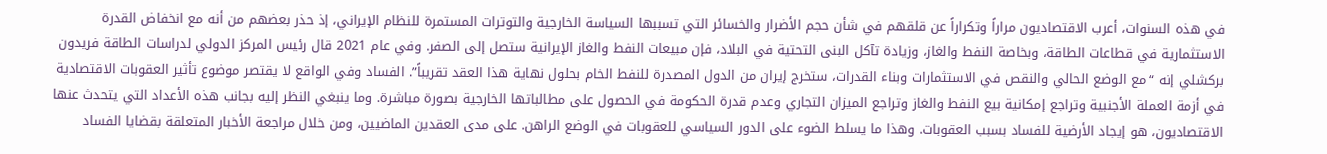في هذه السنوات، أعرب الاقتصاديون مراراً وتكراراً عن قلقهم في شأن حجم الأضرار والخسائر التي تسببها السياسة الخارجية والتوترات المستمرة للنظام الإيراني، إذ حذر بعضهم من أنه مع انخفاض القدرة الاستثمارية في قطاعات الطاقة، وبخاصة النفط والغاز، وزيادة تآكل البنى التحتية في البلاد، فإن مبيعات النفط والغاز الإيرانية ستصل إلى الصفر. وفي عام 2021 قال رئيس المركز الدولي لدراسات الطاقة فريدون بركشلي إنه “مع الوضع الحالي والنقص في الاستثمارات وبناء القدرات، ستخرج إيران من الدول المصدرة للنفط الخام بحلول نهاية هذا العقد تقريباً”. الفساد وفي الواقع لا يقتصر موضوع تأثير العقوبات الاقتصادية في أزمة العملة الأجنبية وتراجع إمكانية بيع النفط والغاز وتراجع الميزان التجاري وعدم قدرة الحكومة في الحصول على مطالباتها الخارجية بصورة مباشرة. وما ينبغي النظر إليه بجانب هذه الأعداد التي يتحدث عنها الاقتصاديون، هو إيجاد الأرضية للفساد بسبب العقوبات. وهذا ما يسلط الضوء على الدور السياسي للعقوبات في الوضع الراهن. على مدى العقدين الماضيين، ومن خلال مراجعة الأخبار المتعلقة بقضايا الفساد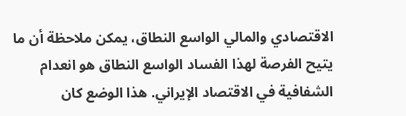الاقتصادي والمالي الواسع النطاق، يمكن ملاحظة أن ما يتيح الفرصة لهذا الفساد الواسع النطاق هو انعدام الشفافية في الاقتصاد الإيراني. هذا الوضع كان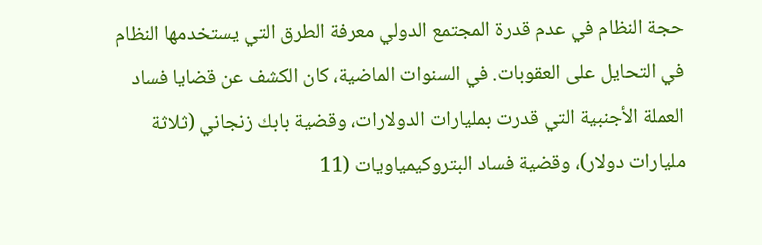حجة النظام في عدم قدرة المجتمع الدولي معرفة الطرق التي يستخدمها النظام في التحايل على العقوبات. في السنوات الماضية، كان الكشف عن قضايا فساد العملة الأجنبية التي قدرت بمليارات الدولارات، وقضية بابك زنجاني (ثلاثة مليارات دولار)، وقضية فساد البتروكيمياويات (11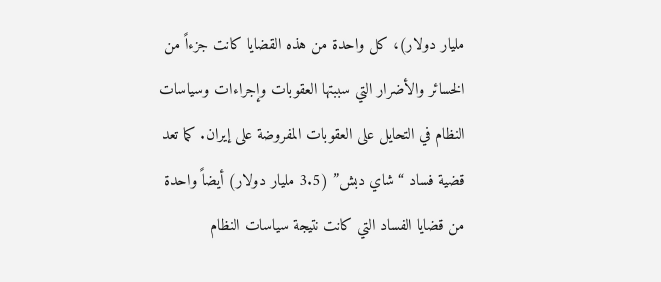مليار دولار)، كل واحدة من هذه القضايا كانت جزءاً من الخسائر والأضرار التي سببتها العقوبات وإجراءات وسياسات النظام في التحايل على العقوبات المفروضة على إيران. كما تعد قضية فساد “شاي دبش” (3.5 مليار دولار) أيضاً واحدة من قضايا الفساد التي كانت نتيجة سياسات النظام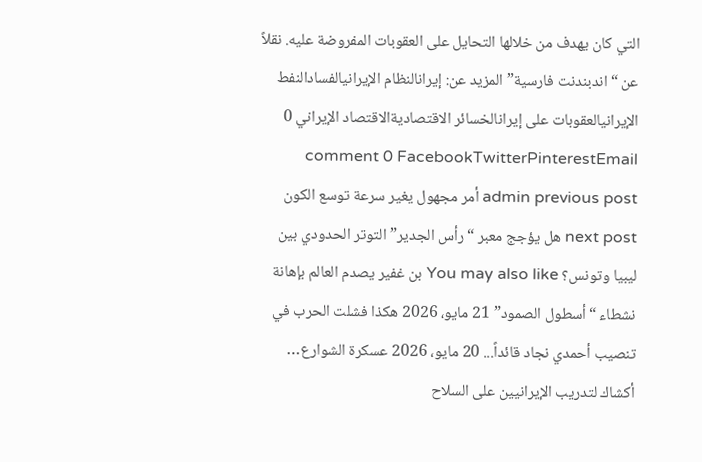التي كان يهدف من خلالها التحايل على العقوبات المفروضة عليه. نقلاً عن “اندبندنت فارسية” المزيد عن: إيرانالنظام الإيرانيالفسادالنفط الإيرانيالعقوبات على إيرانالخسائر الاقتصاديةالاقتصاد الإيراني 0 comment 0 FacebookTwitterPinterestEmail admin previous post أمر مجهول يغير سرعة توسع الكون next post هل يؤجج معبر “رأس الجدير” التوتر الحدودي بين ليبيا وتونس؟ You may also like بن غفير يصدم العالم بإهانة نشطاء “أسطول الصمود” 21 مايو، 2026 هكذا فشلت الحرب في تنصيب أحمدي نجاد قائداً... 20 مايو، 2026 عسكرة الشوارع… أكشاك لتدريب الإيرانيين على السلاح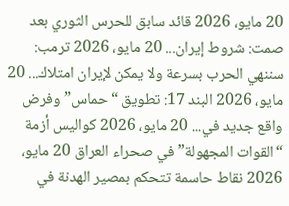20 مايو، 2026 قائد سابق للحرس الثوري بعد صمت: شروط إيران... 20 مايو، 2026 ترمب: سننهي الحرب بسرعة ولا يمكن لإيران امتلاك... 20 مايو، 2026 البند 17: تطويق “حماس” وفرض واقع جديد في... 20 مايو، 2026 كواليس أزمة “القوات المجهولة” في صحراء العراق 20 مايو، 2026 نقاط حاسمة تتحكم بمصير الهدنة في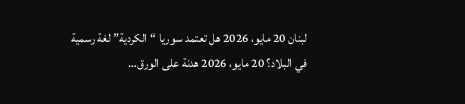لبنان 20 مايو، 2026 هل تعتمد سوريا “الكردية” لغة رسمية في البلاد؟ 20 مايو، 2026 هدنة على الورق…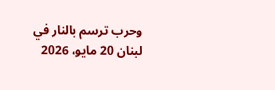وحرب ترسم بالنار في لبنان 20 مايو، 2026